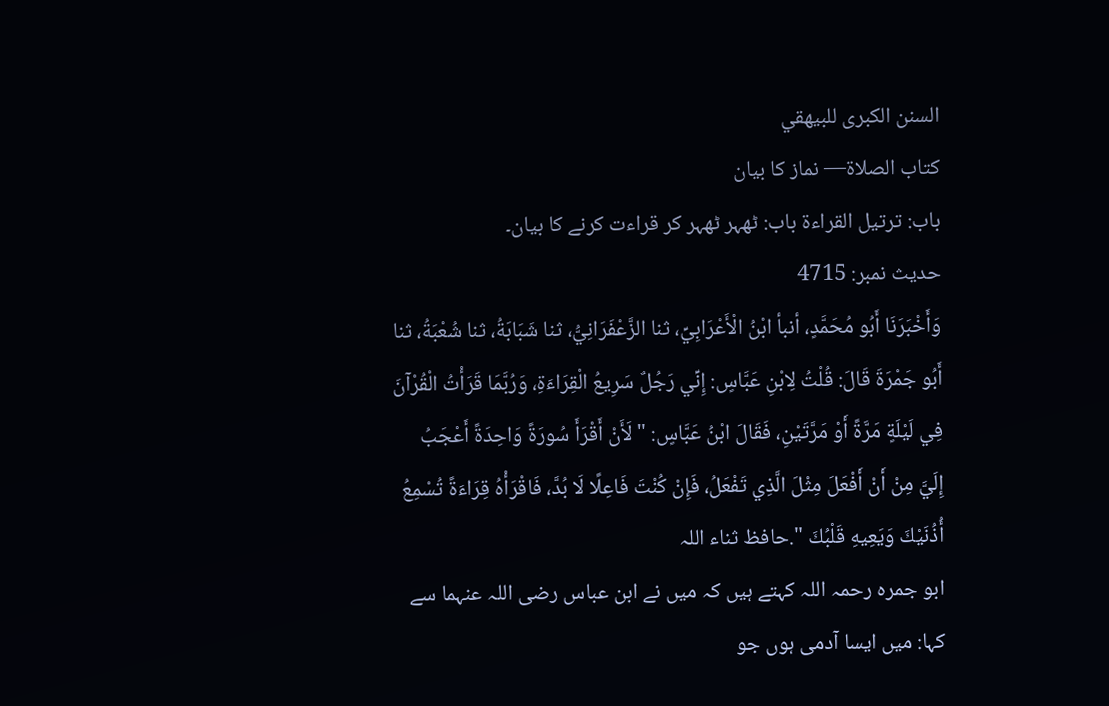السنن الكبرى للبيهقي
كتاب الصلاة— نماز کا بیان
باب: ترتيل القراءة باب: ٹھہر ٹھہر کر قراءت کرنے کا بیان۔
حدیث نمبر: 4715
وَأَخْبَرَنَا أَبُو مُحَمَّدٍ، أنبأ ابْنُ الْأَعْرَابِيِّ، ثنا الزَّعْفَرَانِيُّ، ثنا شَبَابَةُ، ثنا شُعْبَةُ، ثنا أَبُو جَمْرَةَ قَالَ: قُلْتُ لِابْنِ عَبَّاسٍ: إِنِّي رَجُلٌ سَرِيعُ الْقِرَاءَةِ، وَرُبَّمَا قَرَأْتُ الْقُرْآنَ فِي لَيْلَةٍ مَرَّةً أَوْ مَرَّتَيْنِ، فَقَالَ ابْنُ عَبَّاسٍ: " لَأَنْ أَقْرَأَ سُورَةً وَاحِدَةً أَعْجَبُ إِلَيَّ مِنْ أَنْ أَفْعَلَ مِثْلَ الَّذِي تَفْعَلُ، فَإِنْ كُنْتَ فَاعِلًا لَا بُدَّ، فَاقْرَأْهُ قِرَاءَةً تُسْمِعُ أُذُنَيْكَ وَيَعِيهِ قَلْبُكَ ".حافظ ثناء اللہ
ابو جمرہ رحمہ اللہ کہتے ہیں کہ میں نے ابن عباس رضی اللہ عنہما سے کہا: میں ایسا آدمی ہوں جو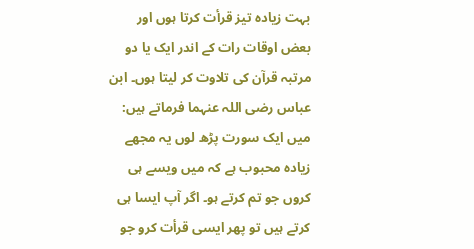بہت زیادہ تیز قرأت کرتا ہوں اور بعض اوقات رات کے اندر ایک یا دو مرتبہ قرآن کی تلاوت کر لیتا ہوں۔ ابن عباس رضی اللہ عنہما فرماتے ہیں: میں ایک سورت پڑھ لوں یہ مجھے زیادہ محبوب ہے کہ میں ویسے ہی کروں جو تم کرتے ہو۔ اگر آپ ایسا ہی کرتے ہیں تو پھر ایسی قرأت کرو جو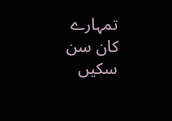تمہارے کان سن سکیں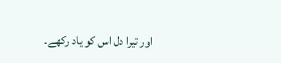اور تیرا دل اس کو یاد رکھے۔